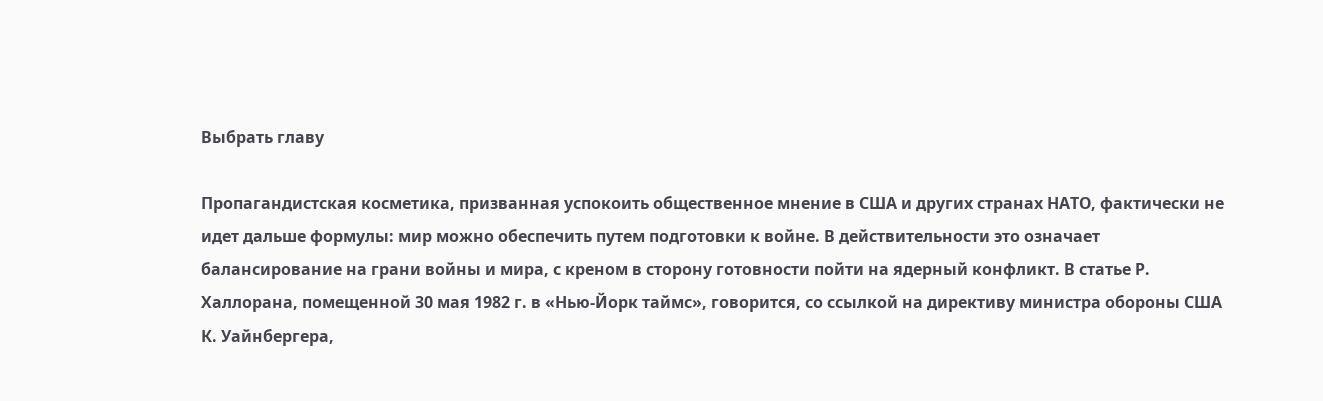Выбрать главу

Пропагандистская косметика, призванная успокоить общественное мнение в США и других странах НАТО, фактически не идет дальше формулы: мир можно обеспечить путем подготовки к войне. В действительности это означает балансирование на грани войны и мира, с креном в сторону готовности пойти на ядерный конфликт. В статье Р. Халлорана, помещенной 30 мая 1982 г. в «Нью-Йорк таймс», говорится, со ссылкой на директиву министра обороны США К. Уайнбергера,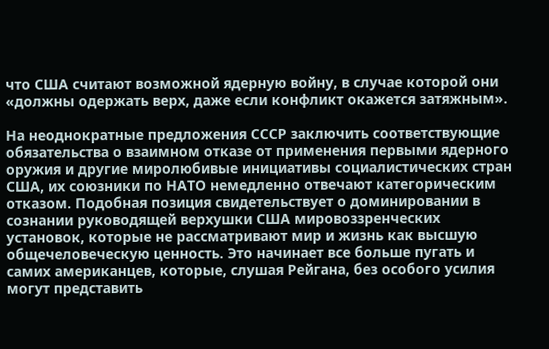что США считают возможной ядерную войну, в случае которой они «должны одержать верх, даже если конфликт окажется затяжным».

На неоднократные предложения СССР заключить соответствующие обязательства о взаимном отказе от применения первыми ядерного оружия и другие миролюбивые инициативы социалистических стран США, их союзники по НАТО немедленно отвечают категорическим отказом. Подобная позиция свидетельствует о доминировании в сознании руководящей верхушки США мировоззренческих установок, которые не рассматривают мир и жизнь как высшую общечеловеческую ценность. Это начинает все больше пугать и самих американцев, которые, слушая Рейгана, без особого усилия могут представить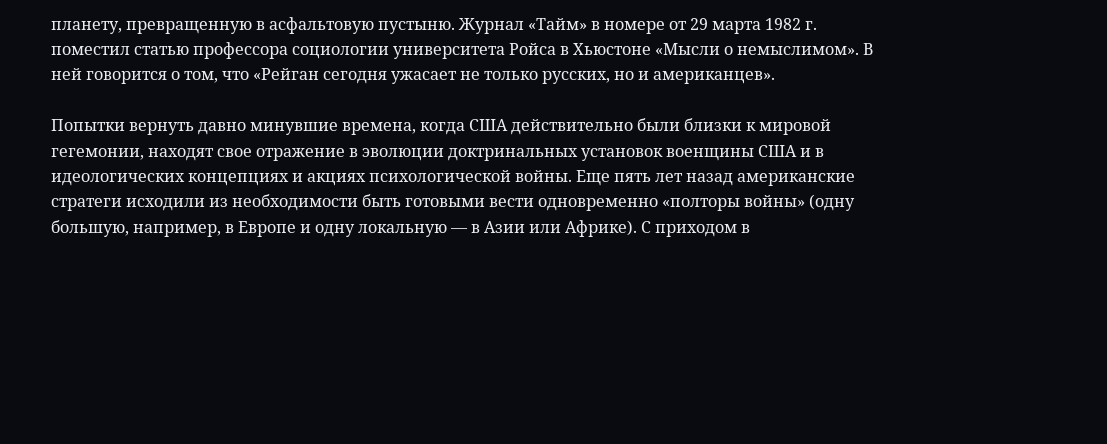планету, превращенную в асфальтовую пустыню. Журнал «Тайм» в номере от 29 марта 1982 г. поместил статью профессора социологии университета Ройса в Хьюстоне «Мысли о немыслимом». В ней говорится о том, что «Рейган сегодня ужасает не только русских, но и американцев».

Попытки вернуть давно минувшие времена, когда США действительно были близки к мировой гегемонии, находят свое отражение в эволюции доктринальных установок военщины США и в идеологических концепциях и акциях психологической войны. Еще пять лет назад американские стратеги исходили из необходимости быть готовыми вести одновременно «полторы войны» (одну большую, например, в Европе и одну локальную — в Азии или Африке). С приходом в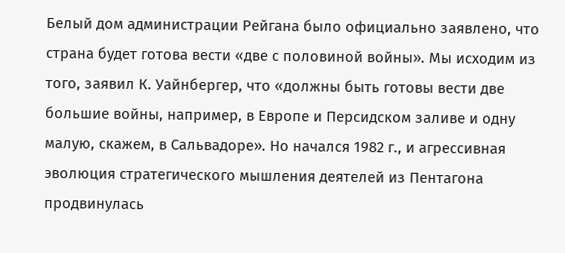Белый дом администрации Рейгана было официально заявлено, что страна будет готова вести «две с половиной войны». Мы исходим из того, заявил К. Уайнбергер, что «должны быть готовы вести две большие войны, например, в Европе и Персидском заливе и одну малую, скажем, в Сальвадоре». Но начался 1982 г., и агрессивная эволюция стратегического мышления деятелей из Пентагона продвинулась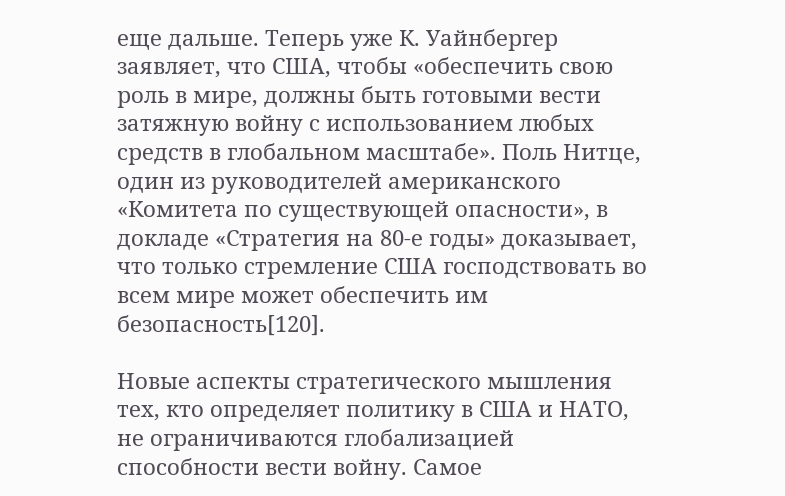еще дальше. Теперь уже К. Уайнбергер заявляет, что США, чтобы «обеспечить свою роль в мире, должны быть готовыми вести затяжную войну с использованием любых средств в глобальном масштабе». Поль Нитце, один из руководителей американского «Комитета по существующей опасности», в докладе «Стратегия на 80-е годы» доказывает, что только стремление США господствовать во всем мире может обеспечить им безопасность[120].

Новые аспекты стратегического мышления тех, кто определяет политику в США и НАТО, не ограничиваются глобализацией способности вести войну. Самое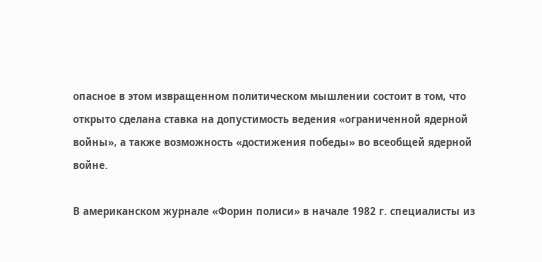опасное в этом извращенном политическом мышлении состоит в том, что открыто сделана ставка на допустимость ведения «ограниченной ядерной войны», а также возможность «достижения победы» во всеобщей ядерной войне.

В американском журнале «Форин полиси» в начале 1982 г. специалисты из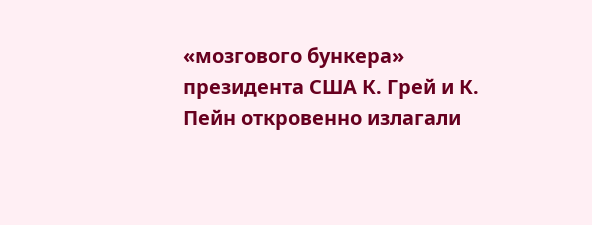«мозгового бункера» президента США К. Грей и К. Пейн откровенно излагали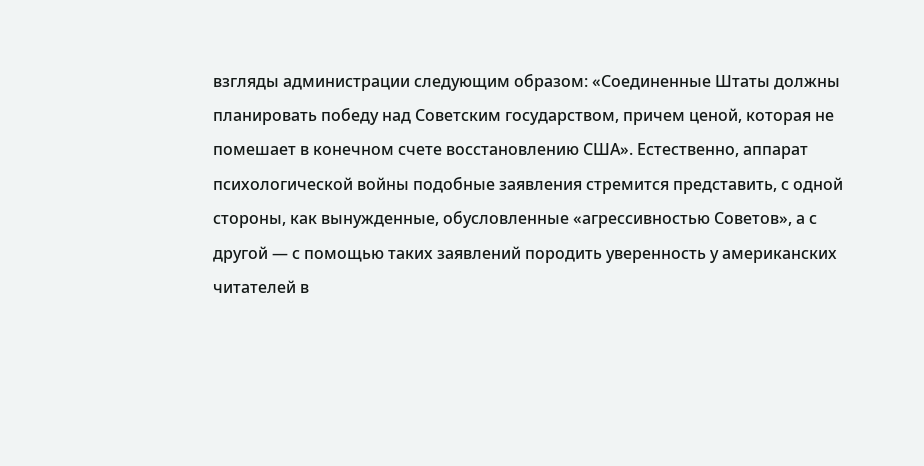взгляды администрации следующим образом: «Соединенные Штаты должны планировать победу над Советским государством, причем ценой, которая не помешает в конечном счете восстановлению США». Естественно, аппарат психологической войны подобные заявления стремится представить, с одной стороны, как вынужденные, обусловленные «агрессивностью Советов», а с другой — с помощью таких заявлений породить уверенность у американских читателей в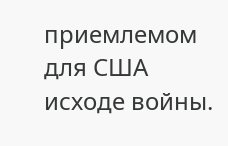приемлемом для США исходе войны.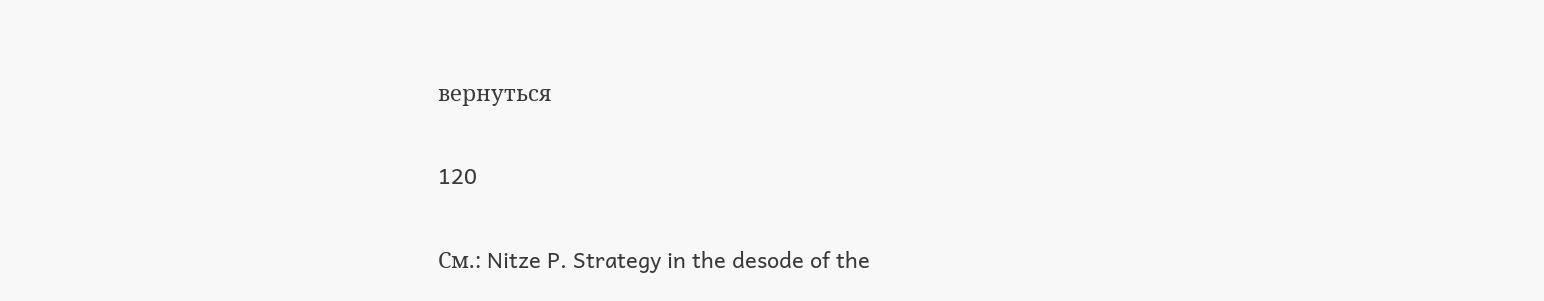вернуться

120

См.: Nitze P. Strategy in the desode of the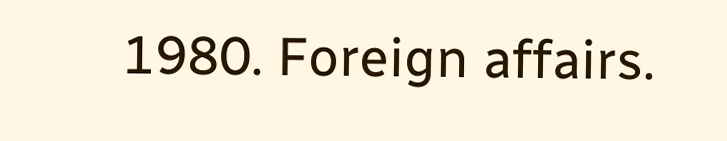1980. Foreign affairs.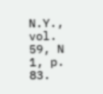N.Y., vol. 59, N 1, p. 83.